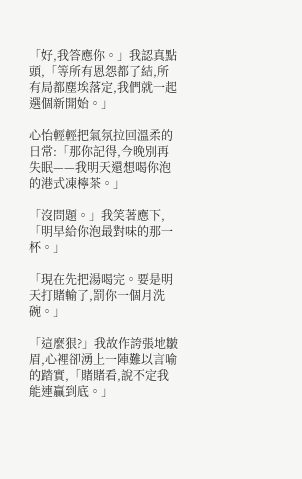「好,我答應你。」我認真點頭,「等所有恩怨都了結,所有局都塵埃落定,我們就一起選個新開始。」

心怡輕輕把氣氛拉回溫柔的日常:「那你記得,今晚別再失眠——我明天還想喝你泡的港式凍檸茶。」

「沒問題。」我笑著應下,「明早給你泡最對味的那一杯。」

「現在先把湯喝完。要是明天打賭輸了,罰你一個月洗碗。」

「這麼狠?」我故作誇張地皺眉,心裡卻湧上一陣難以言喻的踏實,「賭賭看,說不定我能連贏到底。」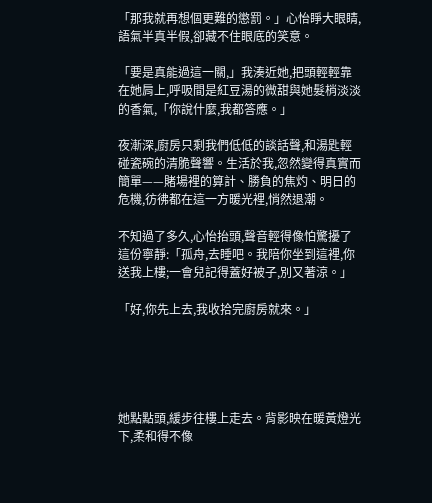「那我就再想個更難的懲罰。」心怡睜大眼睛,語氣半真半假,卻藏不住眼底的笑意。

「要是真能過這一關,」我湊近她,把頭輕輕靠在她肩上,呼吸間是紅豆湯的微甜與她髮梢淡淡的香氣,「你說什麼,我都答應。」

夜漸深,廚房只剩我們低低的談話聲,和湯匙輕碰瓷碗的清脆聲響。生活於我,忽然變得真實而簡單——賭場裡的算計、勝負的焦灼、明日的危機,彷彿都在這一方暖光裡,悄然退潮。

不知過了多久,心怡抬頭,聲音輕得像怕驚擾了這份寧靜:「孤舟,去睡吧。我陪你坐到這裡,你送我上樓;一會兒記得蓋好被子,別又著涼。」

「好,你先上去,我收拾完廚房就來。」





她點點頭,緩步往樓上走去。背影映在暖黃燈光下,柔和得不像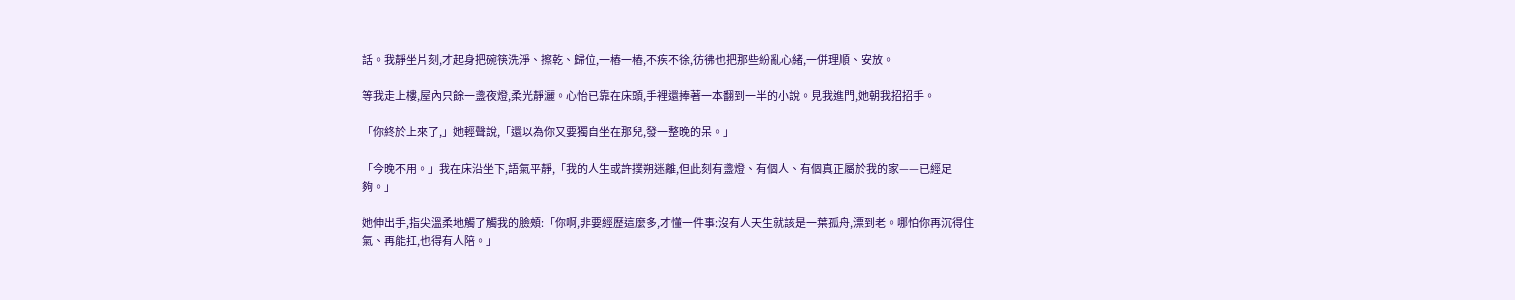話。我靜坐片刻,才起身把碗筷洗淨、擦乾、歸位,一樁一樁,不疾不徐,彷彿也把那些紛亂心緒,一併理順、安放。

等我走上樓,屋內只餘一盞夜燈,柔光靜灑。心怡已靠在床頭,手裡還捧著一本翻到一半的小說。見我進門,她朝我招招手。

「你終於上來了,」她輕聲說,「還以為你又要獨自坐在那兒,發一整晚的呆。」

「今晚不用。」我在床沿坐下,語氣平靜,「我的人生或許撲朔迷離,但此刻有盞燈、有個人、有個真正屬於我的家——已經足夠。」

她伸出手,指尖溫柔地觸了觸我的臉頰:「你啊,非要經歷這麼多,才懂一件事:沒有人天生就該是一葉孤舟,漂到老。哪怕你再沉得住氣、再能扛,也得有人陪。」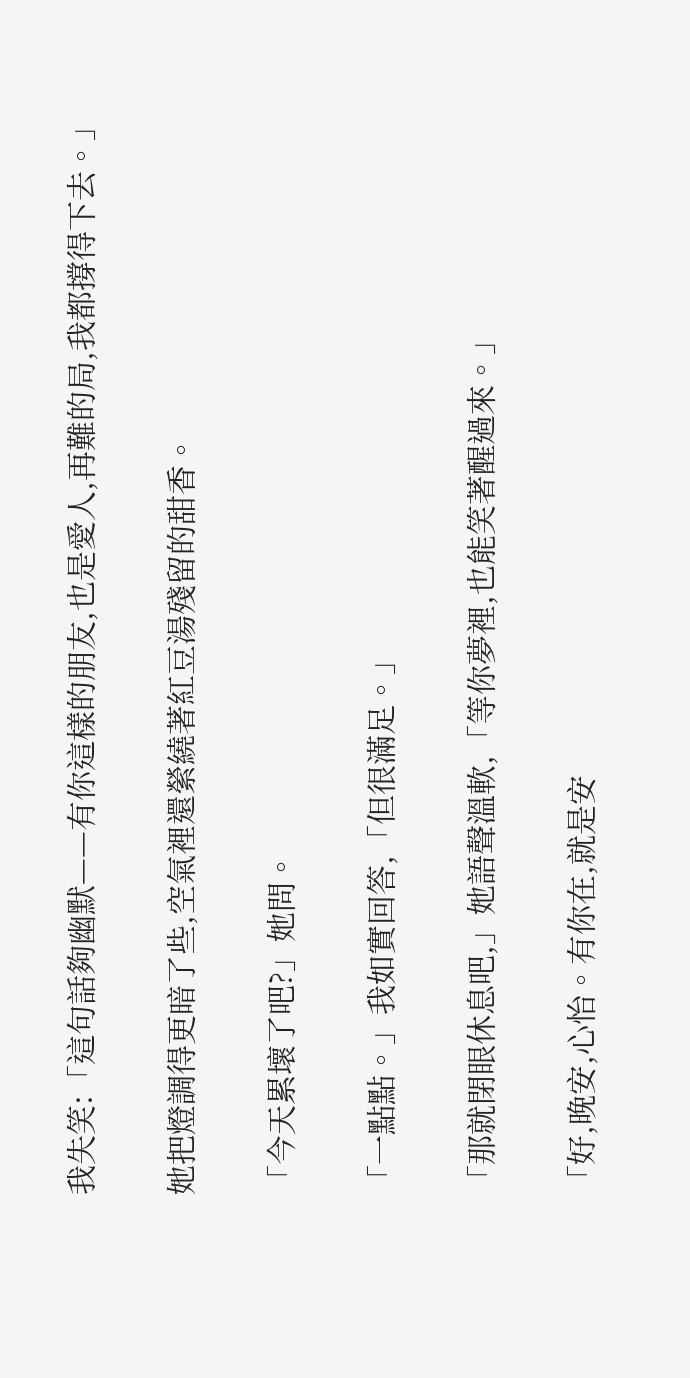我失笑:「這句話夠幽默——有你這樣的朋友,也是愛人,再難的局,我都撐得下去。」

她把燈調得更暗了些,空氣裡還縈繞著紅豆湯殘留的甜香。

「今天累壞了吧?」她問。

「一點點。」我如實回答,「但很滿足。」

「那就閉眼休息吧,」她語聲溫軟,「等你夢裡,也能笑著醒過來。」

「好,晚安,心怡。有你在,就是安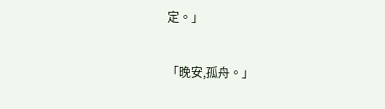定。」

「晚安,孤舟。」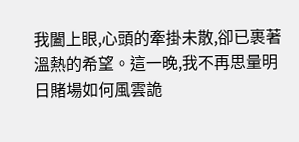我闔上眼,心頭的牽掛未散,卻已裹著溫熱的希望。這一晚,我不再思量明日賭場如何風雲詭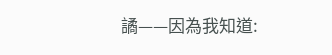譎——因為我知道: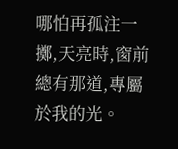哪怕再孤注一擲,天亮時,窗前總有那道,專屬於我的光。